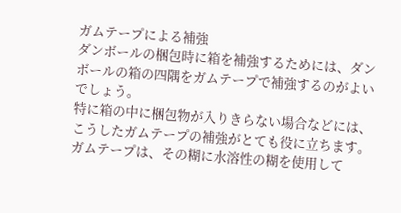ガムテープによる補強
ダンボールの梱包時に箱を補強するためには、ダンボールの箱の四隅をガムテープで補強するのがよいでしょう。
特に箱の中に梱包物が入りきらない場合などには、こうしたガムテープの補強がとても役に立ちます。
ガムテープは、その糊に水溶性の糊を使用して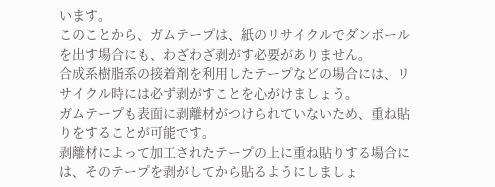います。
このことから、ガムテープは、紙のリサイクルでダンボールを出す場合にも、わざわざ剥がす必要がありません。
合成系樹脂系の接着剤を利用したテープなどの場合には、リサイクル時には必ず剥がすことを心がけましょう。
ガムテープも表面に剥離材がつけられていないため、重ね貼りをすることが可能です。
剥離材によって加工されたテープの上に重ね貼りする場合には、そのテープを剥がしてから貼るようにしましょ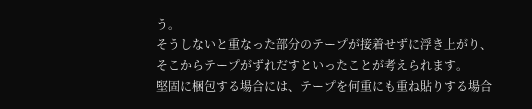う。
そうしないと重なった部分のテープが接着せずに浮き上がり、そこからテープがずれだすといったことが考えられます。
堅固に梱包する場合には、テープを何重にも重ね貼りする場合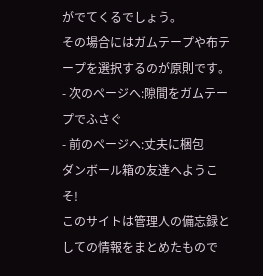がでてくるでしょう。
その場合にはガムテープや布テープを選択するのが原則です。
- 次のページへ:隙間をガムテープでふさぐ
- 前のページへ:丈夫に梱包
ダンボール箱の友達へようこそ!
このサイトは管理人の備忘録としての情報をまとめたもので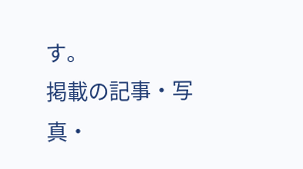す。
掲載の記事・写真・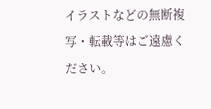イラストなどの無断複写・転載等はご遠慮ください。